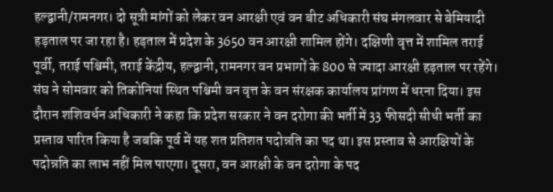हल्द्वानी/रामनगर। दो सूत्री मांगों को लेकर वन आरक्षी एवं वन बीट अधिकारी संघ मंगलवार से बेमियादी हड़ताल पर जा रहा है। हड़ताल में प्रदेश के 3650 वन आरक्षी शामिल होंगे। दक्षिणी वृत्त में शामिल तराई पूर्वी, तराई पश्चिमी, तराई केंद्रीय, हल्द्वानी, रामनगर वन प्रभागों के 800 से ज्यादा आरक्षी हड़ताल पर रहेंगे।
संघ ने सोमवार को तिकोनियां स्थित पश्चिमी वन वृत्त के वन संरक्षक कार्यालय प्रांगण में धरना दिया। इस दौरान शशिवर्धन अधिकारी ने कहा कि प्रदेश सरकार ने वन दरोगा की भर्ती में 33 फीसदी सीधी भर्ती का प्रस्ताव पारित किया है जबकि पूर्व में यह शत प्रतिशत पदोन्नति का पद था। इस प्रस्ताव से आरक्षियों के पदोन्नति का लाभ नहीं मिल पाएगा। दूसरा, वन आरक्षी के वन दरोगा के पद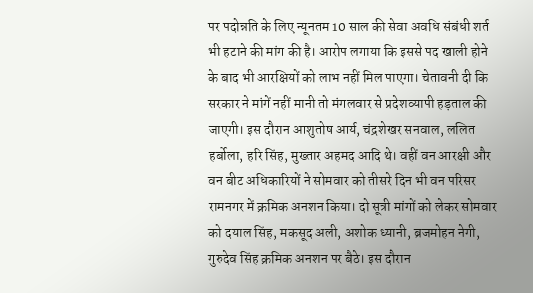पर पदोन्नति के लिए न्यूनतम 10 साल की सेवा अवधि संबंधी शर्त भी हटाने की मांग की है। आरोप लगाया कि इससे पद खाली होने के बाद भी आरक्षियों को लाभ नहीं मिल पाएगा। चेतावनी दी कि सरकार ने मांगें नहीं मानी तो मंगलवार से प्रदेशव्यापी हड़ताल की जाएगी। इस दौरान आशुतोष आर्य, चंद्रशेखर सनवाल, ललित हर्बोला, हरि सिंह, मुख्तार अहमद आदि थे। वहीं वन आरक्षी और वन बीट अधिकारियों ने सोमवार को तीसरे दिन भी वन परिसर रामनगर में क्रमिक अनशन किया। दो सूत्री मांगों को लेकर सोमवार को दयाल सिंह, मकसूद अली, अशोक ध्यानी, ब्रजमोहन नेगी, गुरुदेव सिंह क्रमिक अनशन पर बैठे। इस दौरान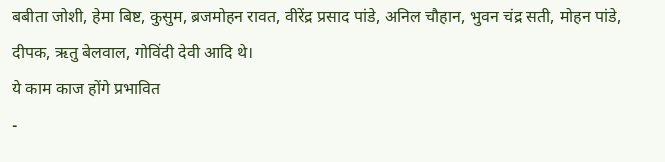बबीता जोशी, हेमा बिष्ट, कुसुम, ब्रजमोहन रावत, वीरेंद्र प्रसाद पांडे, अनिल चौहान, भुवन चंद्र सती, मोहन पांडे, दीपक, ऋतु बेलवाल, गोविंदी देवी आदि थे।
ये काम काज होंगे प्रभावित
-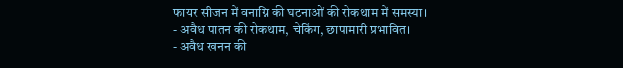फायर सीजन में वनाग्नि की घटनाओं की रोकथाम में समस्या।
- अवैध पातन की रोकथाम, चेकिंग, छापामारी प्रभावित।
- अवैध खनन की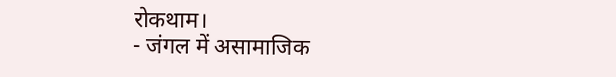रोकथाम।
- जंगल में असामाजिक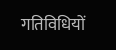गतिविधियों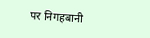पर निगहबानी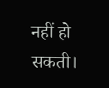नहीं हो सकती।